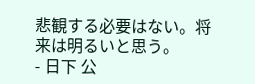悲観する必要はない。将来は明るいと思う。
- 日下 公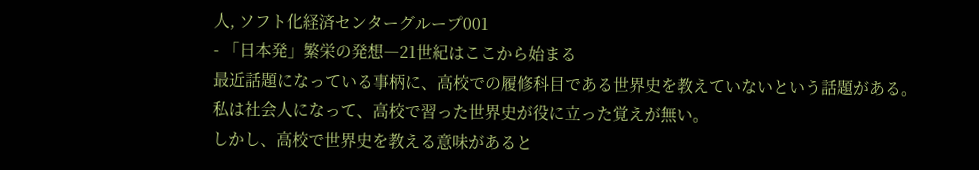人, ソフト化経済センターグループ001
- 「日本発」繁栄の発想―21世紀はここから始まる
最近話題になっている事柄に、高校での履修科目である世界史を教えていないという話題がある。
私は社会人になって、高校で習った世界史が役に立った覚えが無い。
しかし、高校で世界史を教える意味があると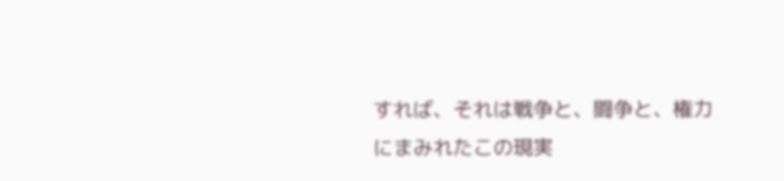すれば、それは戦争と、闘争と、権力にまみれたこの現実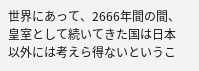世界にあって、2666年間の間、皇室として続いてきた国は日本以外には考えら得ないというこ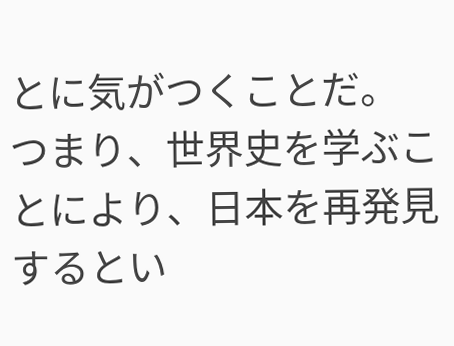とに気がつくことだ。
つまり、世界史を学ぶことにより、日本を再発見するとい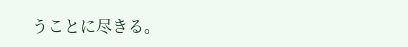うことに尽きる。